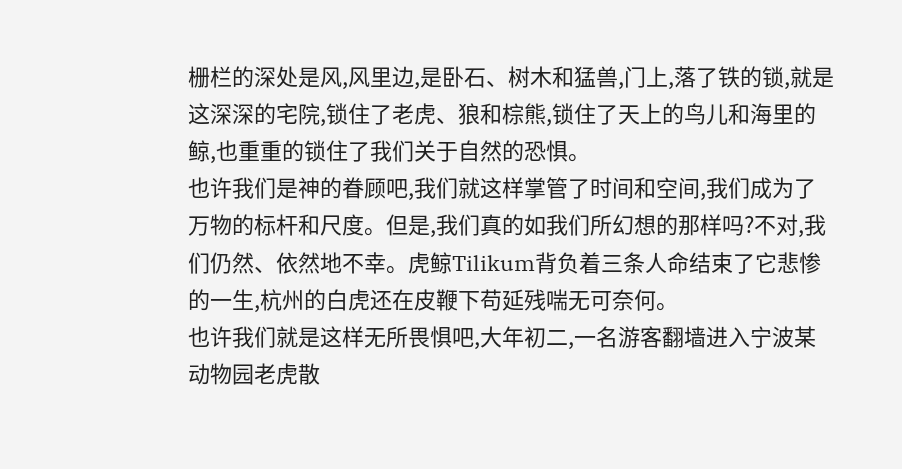栅栏的深处是风,风里边,是卧石、树木和猛兽,门上,落了铁的锁,就是这深深的宅院,锁住了老虎、狼和棕熊,锁住了天上的鸟儿和海里的鲸,也重重的锁住了我们关于自然的恐惧。
也许我们是神的眷顾吧,我们就这样掌管了时间和空间,我们成为了万物的标杆和尺度。但是,我们真的如我们所幻想的那样吗?不对,我们仍然、依然地不幸。虎鲸Tilikum背负着三条人命结束了它悲惨的一生,杭州的白虎还在皮鞭下苟延残喘无可奈何。
也许我们就是这样无所畏惧吧,大年初二,一名游客翻墙进入宁波某动物园老虎散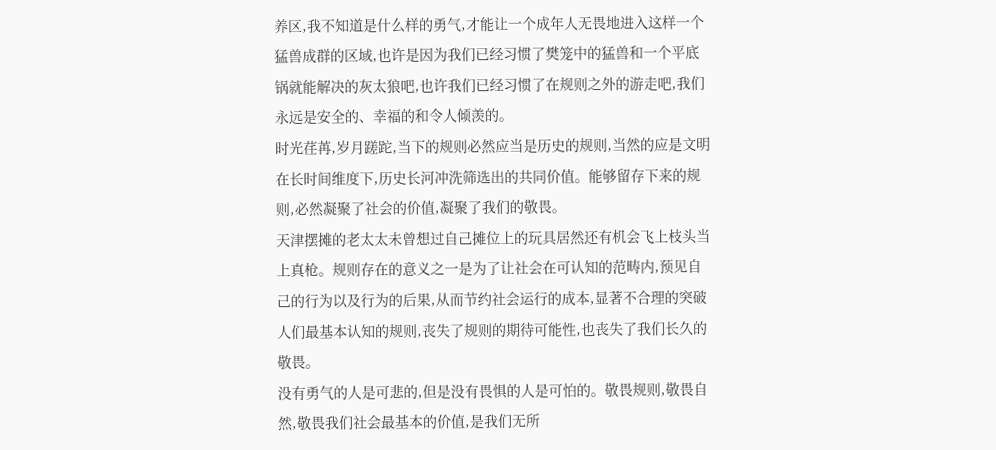养区,我不知道是什么样的勇气,才能让一个成年人无畏地进入这样一个猛兽成群的区域,也许是因为我们已经习惯了樊笼中的猛兽和一个平底锅就能解决的灰太狼吧,也许我们已经习惯了在规则之外的游走吧,我们永远是安全的、幸福的和令人倾羡的。
时光荏苒,岁月蹉跎,当下的规则必然应当是历史的规则,当然的应是文明在长时间维度下,历史长河冲洗筛选出的共同价值。能够留存下来的规则,必然凝聚了社会的价值,凝聚了我们的敬畏。
天津摆摊的老太太未曾想过自己摊位上的玩具居然还有机会飞上枝头当上真枪。规则存在的意义之一是为了让社会在可认知的范畴内,预见自己的行为以及行为的后果,从而节约社会运行的成本,显著不合理的突破人们最基本认知的规则,丧失了规则的期待可能性,也丧失了我们长久的敬畏。
没有勇气的人是可悲的,但是没有畏惧的人是可怕的。敬畏规则,敬畏自然,敬畏我们社会最基本的价值,是我们无所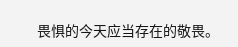畏惧的今天应当存在的敬畏。